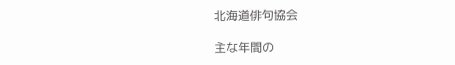北海道俳句協会

主な年間の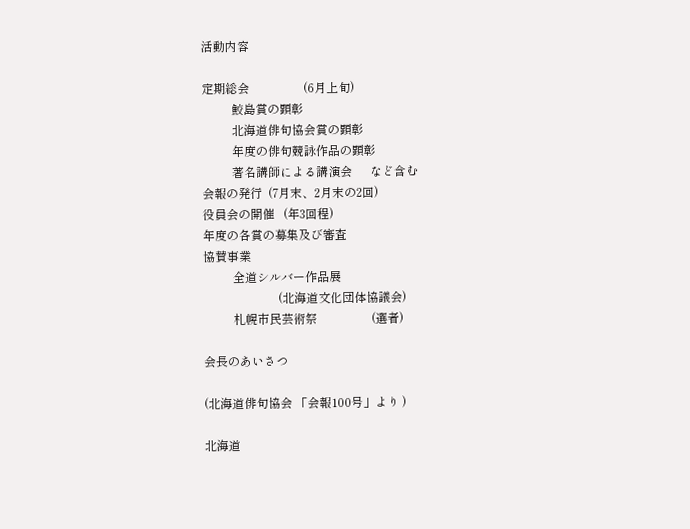活動内容

定期総会                  (6月上旬)
          鮫島賞の顕彰
          北海道俳句協会賞の顕彰
          年度の俳句競詠作品の顕彰
          著名講師による講演会      など含む
会報の発行  (7月末、2月末の2回)
役員会の開催   (年3回程)
年度の各賞の募集及び審査
協賛事業
          全道シルバー作品展
                         (北海道文化団体協議会)
          札幌市民芸術祭                  (選者)

会長のあいさつ

(北海道俳句協会 「会報100号」より )

北海道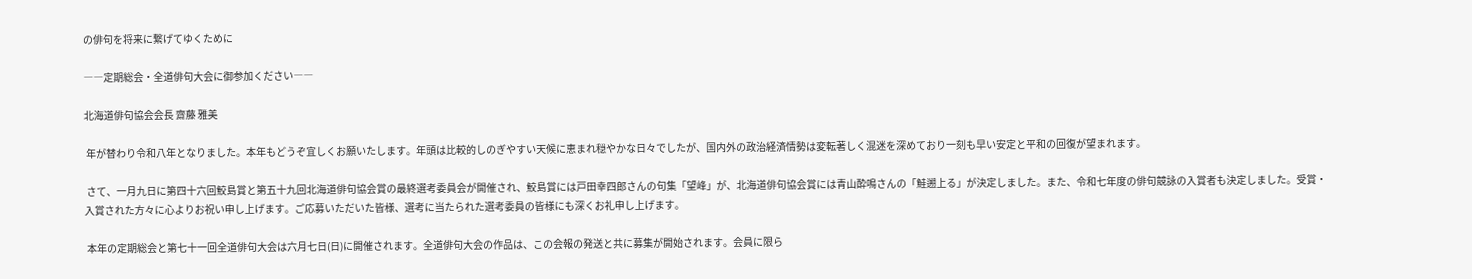の俳句を将来に繋げてゆくために

――定期総会・全道俳句大会に御参加ください――

北海道俳句協会会長 齋藤 雅美

 年が替わり令和八年となりました。本年もどうぞ宜しくお願いたします。年頭は比較的しのぎやすい天候に恵まれ穏やかな日々でしたが、国内外の政治経済情勢は変転著しく混迷を深めており一刻も早い安定と平和の回復が望まれます。

 さて、一月九日に第四十六回鮫島賞と第五十九回北海道俳句協会賞の最終選考委員会が開催され、鮫島賞には戸田幸四郎さんの句集「望峰」が、北海道俳句協会賞には青山酔鳴さんの「鮭遡上る」が決定しました。また、令和七年度の俳句競詠の入賞者も決定しました。受賞・入賞された方々に心よりお祝い申し上げます。ご応募いただいた皆様、選考に当たられた選考委員の皆様にも深くお礼申し上げます。

 本年の定期総会と第七十一回全道俳句大会は六月七日(日)に開催されます。全道俳句大会の作品は、この会報の発送と共に募集が開始されます。会員に限ら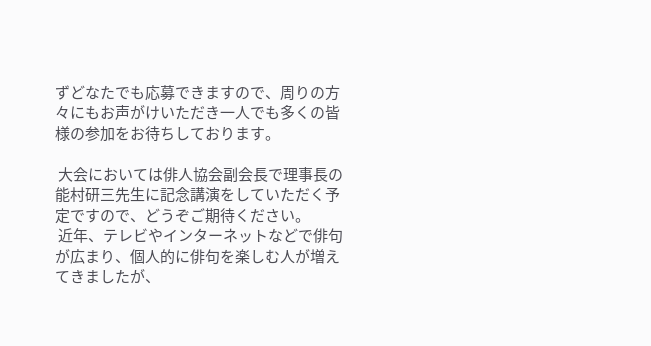ずどなたでも応募できますので、周りの方々にもお声がけいただき一人でも多くの皆様の参加をお待ちしております。

 大会においては俳人協会副会長で理事長の能村研三先生に記念講演をしていただく予定ですので、どうぞご期待ください。
 近年、テレビやインターネットなどで俳句が広まり、個人的に俳句を楽しむ人が増えてきましたが、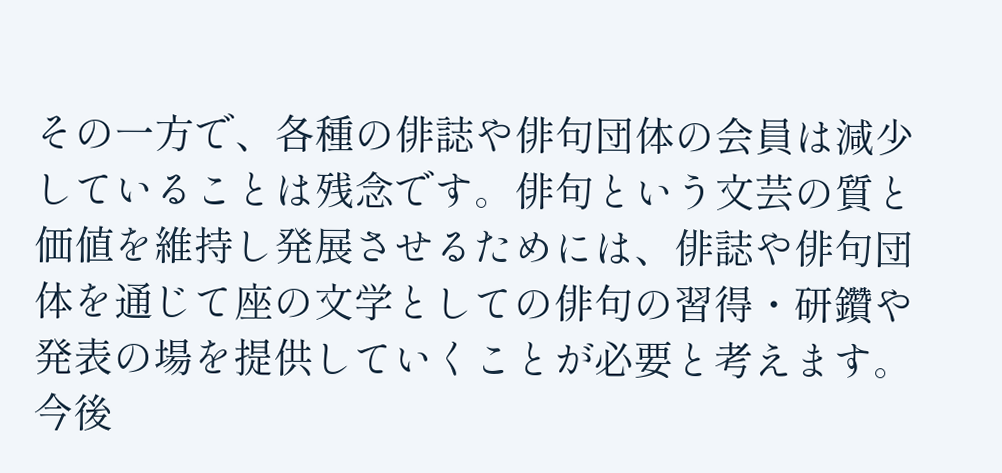その一方で、各種の俳誌や俳句団体の会員は減少していることは残念です。俳句という文芸の質と価値を維持し発展させるためには、俳誌や俳句団体を通じて座の文学としての俳句の習得・研鑽や発表の場を提供していくことが必要と考えます。今後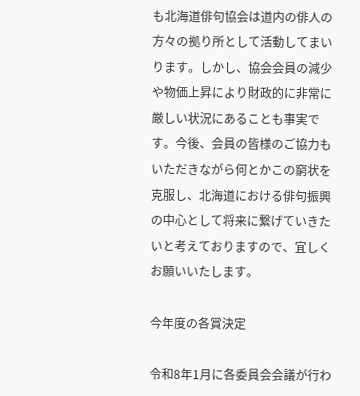も北海道俳句協会は道内の俳人の方々の拠り所として活動してまいります。しかし、協会会員の減少や物価上昇により財政的に非常に厳しい状況にあることも事実です。今後、会員の皆様のご協力もいただきながら何とかこの窮状を克服し、北海道における俳句振興の中心として将来に繋げていきたいと考えておりますので、宜しくお願いいたします。

今年度の各賞決定

令和8年1月に各委員会会議が行わ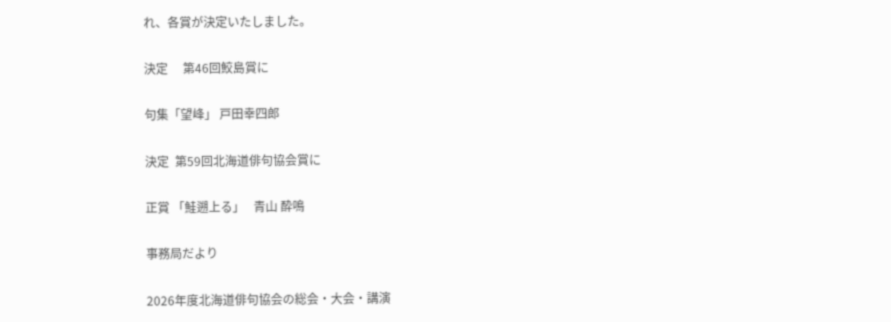れ、各賞が決定いたしました。

決定     第46回鮫島賞に

句集「望峰」 戸田幸四郎

決定  第59回北海道俳句協会賞に

正賞 「鮭遡上る」   青山 酔鳴

事務局だより

2026年度北海道俳句協会の総会・大会・講演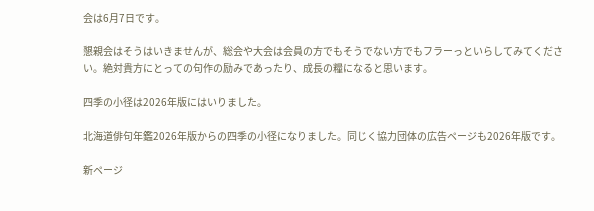会は6月7日です。

懇親会はそうはいきませんが、総会や大会は会員の方でもそうでない方でもフラーっといらしてみてください。絶対貴方にとっての句作の励みであったり、成長の糧になると思います。

四季の小径は2026年版にはいりました。

北海道俳句年鑑2026年版からの四季の小径になりました。同じく協力団体の広告ページも2026年版です。

新ページ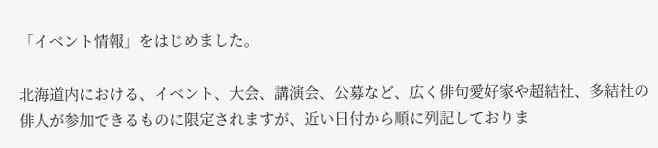「イベント情報」をはじめました。

北海道内における、イベント、大会、講演会、公募など、広く俳句愛好家や超結社、多結社の俳人が参加できるものに限定されますが、近い日付から順に列記しておりま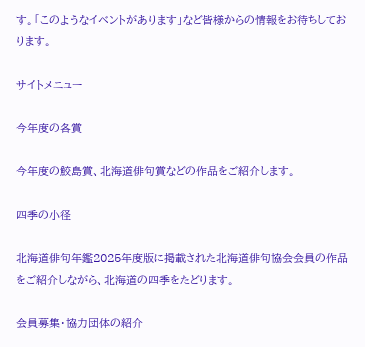す。「このようなイベントがあります」など皆様からの情報をお待ちしております。

サイトメニュー

今年度の各賞

今年度の鮫島賞、北海道俳句賞などの作品をご紹介します。

四季の小径

北海道俳句年鑑2025年度版に掲載された北海道俳句協会会員の作品をご紹介しながら、北海道の四季をたどります。

会員募集・協力団体の紹介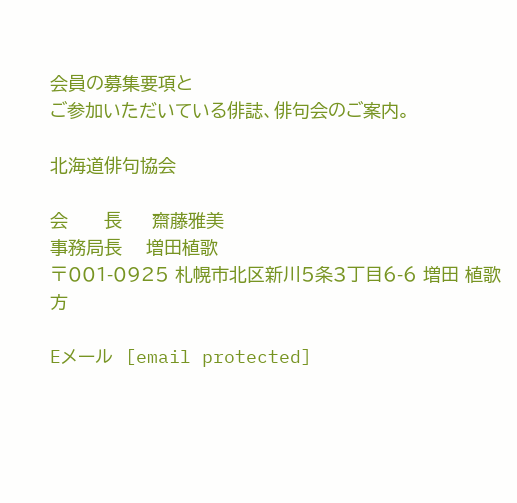会員の募集要項と
ご参加いただいている俳誌、俳句会のご案内。

北海道俳句協会

会      長     齋藤雅美
事務局長    増田植歌
〒001-0925 札幌市北区新川5条3丁目6-6 増田 植歌方

Eメール  [email protected]